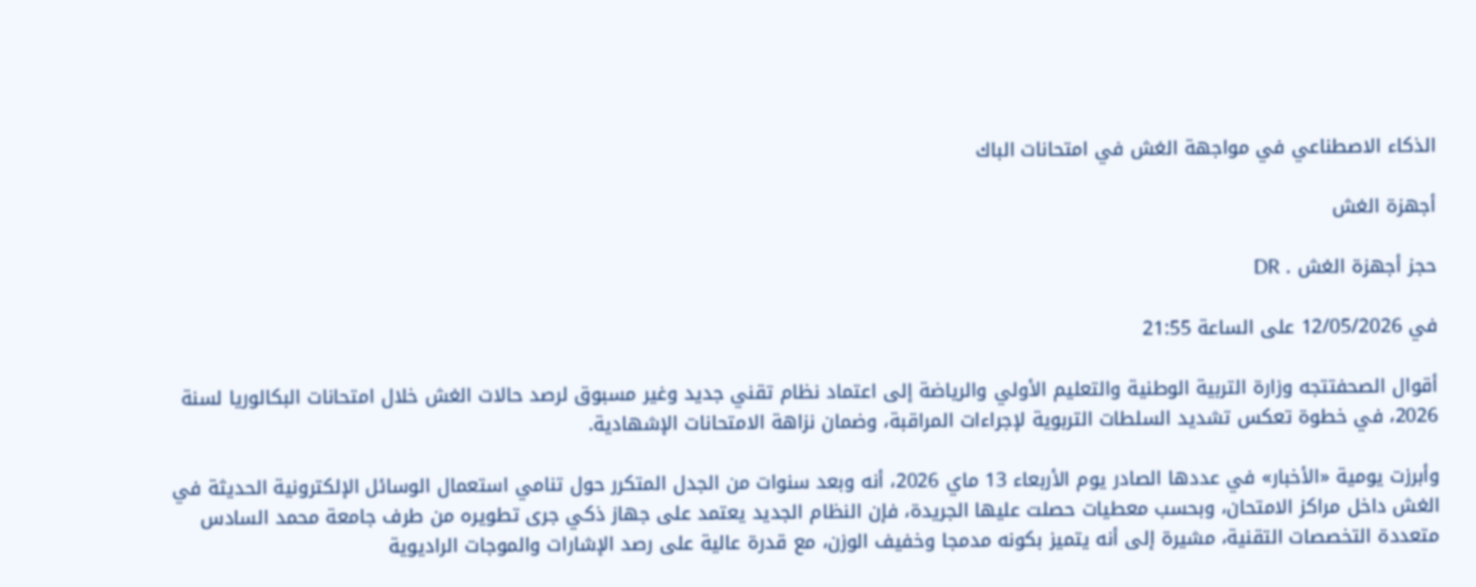الذكاء الاصطناعي في مواجهة الغش في امتحانات الباك

أجهزة الغش

حجز أجهزة الغش . DR

في 12/05/2026 على الساعة 21:55

أقوال الصحفتتجه وزارة التربية الوطنية والتعليم الأولي والرياضة إلى اعتماد نظام تقني جديد وغير مسبوق لرصد حالات الغش خلال امتحانات البكالوريا لسنة 2026، في خطوة تعكس تشديد السلطات التربوية لإجراءات المراقبة، وضمان نزاهة الامتحانات الإشهادية.

وأبرزت يومية «الأخبار» في عددها الصادر يوم الأربعاء 13 ماي 2026، أنه وبعد سنوات من الجدل المتكرر حول تنامي استعمال الوسائل الإلكترونية الحديثة في الغش داخل مراكز الامتحان، وبحسب معطيات حصلت عليها الجريدة، فإن النظام الجديد يعتمد على جهاز ذكي جرى تطويره من طرف جامعة محمد السادس متعددة التخصصات التقنية، مشيرة إلى أنه يتميز بكونه مدمجا وخفيف الوزن، مع قدرة عالية على رصد الإشارات والموجات الراديوية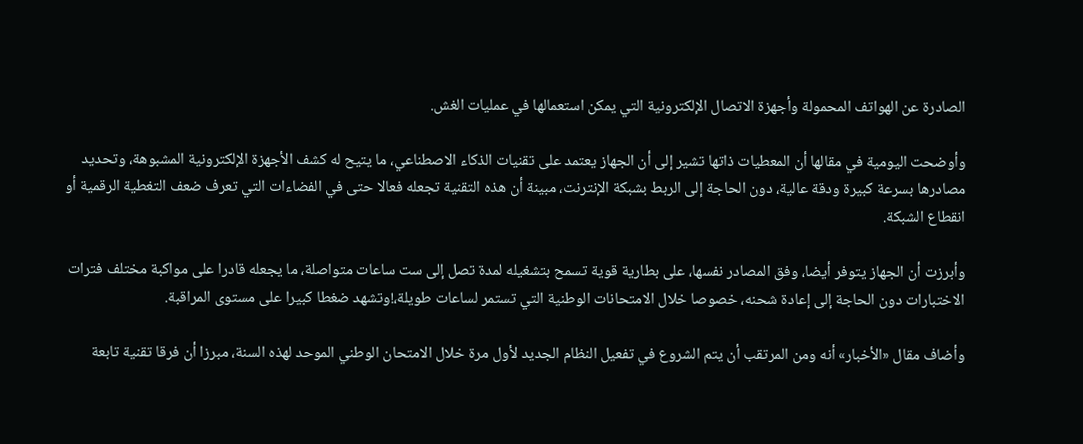الصادرة عن الهواتف المحمولة وأجهزة الاتصال الإلكترونية التي يمكن استعمالها في عمليات الغش.

وأوضحت اليومية في مقالها أن المعطيات ذاتها تشير إلى أن الجهاز يعتمد على تقنيات الذكاء الاصطناعي، ما يتيح له كشف الأجهزة الإلكترونية المشبوهة، وتحديد مصادرها بسرعة كبيرة ودقة عالية، دون الحاجة إلى الربط بشبكة الإنترنت، مبينة أن هذه التقنية تجعله فعالا حتى في الفضاءات التي تعرف ضعف التغطية الرقمية أو انقطاع الشبكة.

وأبرزت أن الجهاز يتوفر أيضا، وفق المصادر نفسها، على بطارية قوية تسمح بتشغيله لمدة تصل إلى ست ساعات متواصلة، ما يجعله قادرا على مواكبة مختلف فترات الاختبارات دون الحاجة إلى إعادة شحنه، خصوصا خلال الامتحانات الوطنية التي تستمر لساعات طويلة،!وتشهد ضغطا كبيرا على مستوى المراقبة.

وأضاف مقال «الأخبار» أنه ومن المرتقب أن يتم الشروع في تفعيل النظام الجديد لأول مرة خلال الامتحان الوطني الموحد لهذه السنة، مبرزا أن فرقا تقنية تابعة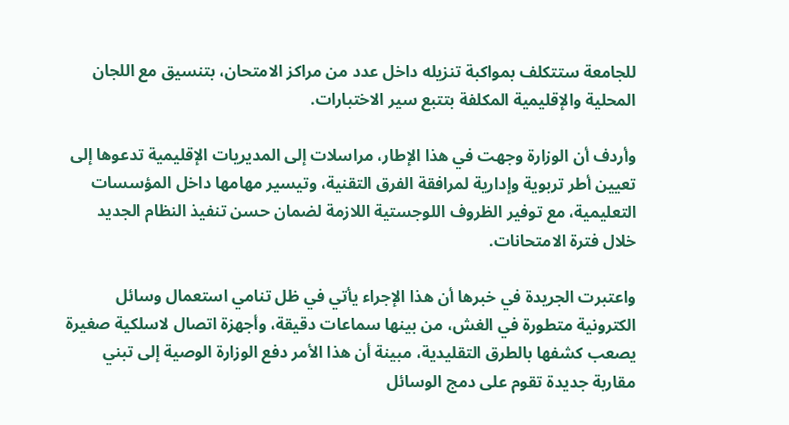للجامعة ستتكلف بمواكبة تنزیله داخل عدد من مراكز الامتحان، بتنسيق مع اللجان المحلية والإقليمية المكلفة بتتبع سير الاختبارات.

وأردف أن الوزارة وجهت في هذا الإطار، مراسلات إلى المديريات الإقليمية تدعوها إلى تعيين أطر تربوية وإدارية لمرافقة الفرق التقنية، وتيسير مهامها داخل المؤسسات التعليمية، مع توفير الظروف اللوجستية اللازمة لضمان حسن تنفيذ النظام الجديد خلال فترة الامتحانات.

واعتبرت الجريدة في خبرها أن هذا الإجراء يأتي في ظل تنامي استعمال وسائل الكترونية متطورة في الغش، من بينها سماعات دقيقة، وأجهزة اتصال لاسلكية صغيرة يصعب كشفها بالطرق التقليدية، مبينة أن هذا الأمر دفع الوزارة الوصية إلى تبني مقاربة جديدة تقوم على دمج الوسائل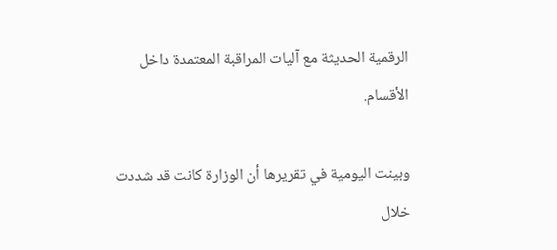الرقمية الحديثة مع آليات المراقبة المعتمدة داخل الأقسام.

وبينت اليومية في تقريرها أن الوزارة كانت قد شددت خلال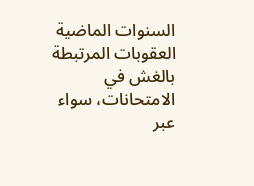السنوات الماضية العقوبات المرتبطة بالغش في الامتحانات، سواء عبر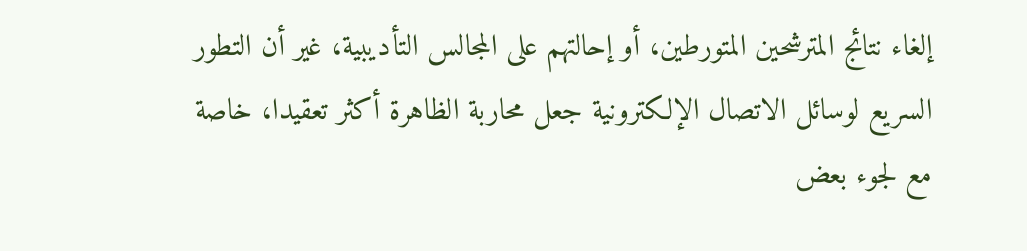إلغاء نتائج المترشحين المتورطين، أو إحالتهم على المجالس التأديبية، غير أن التطور السريع لوسائل الاتصال الإلكترونية جعل محاربة الظاهرة أكثر تعقيدا، خاصة مع لجوء بعض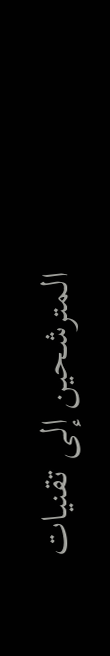المترشحين إلى تقنيات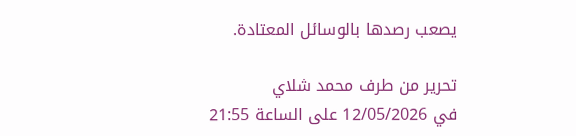يصعب رصدها بالوسائل المعتادة.

تحرير من طرف محمد شلاي
في 12/05/2026 على الساعة 21:55